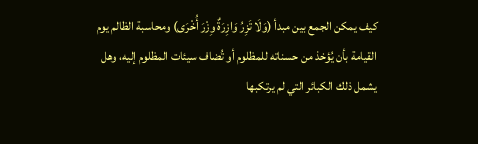كيف يمكن الجمع بين مبدأ (وَلَا تَزِرُ وَازِرَةٌ وِزْرَ أُخْرَى) ومحاسبة الظالم يوم القيامة بأن يُؤخذ من حسناته للمظلوم أو تُضاف سيئات المظلوم إليه، وهل يشمل ذلك الكبائر التي لم يرتكبها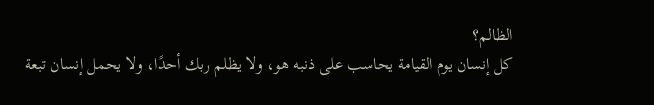الظالم؟
كل إنسان يوم القيامة يحاسب على ذنبه هو، ولا يظلم ربك أحدًا، ولا يحمل إنسان تبعة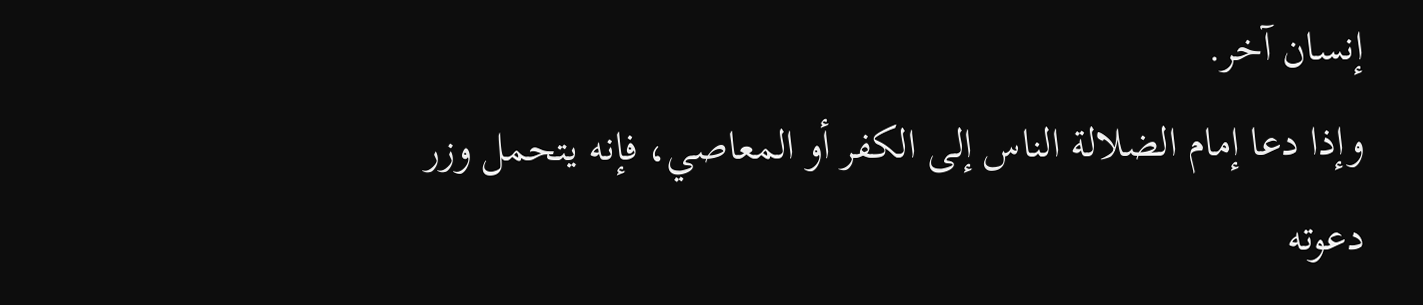إنسان آخر.
وإذا دعا إمام الضلالة الناس إلى الكفر أو المعاصي، فإنه يتحمل وزر دعوته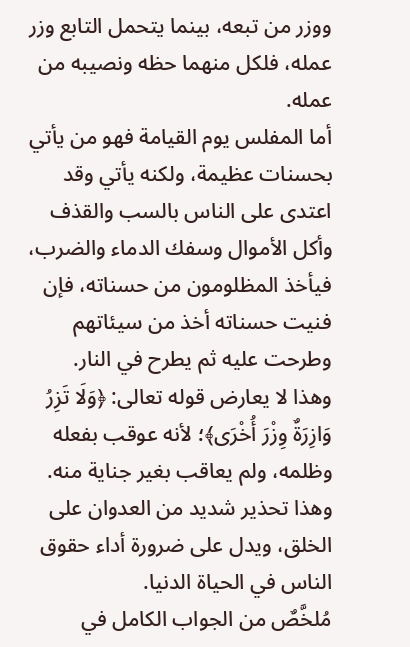ووزر من تبعه، بينما يتحمل التابع وزر عمله، فلكل منهما حظه ونصيبه من عمله.
أما المفلس يوم القيامة فهو من يأتي بحسنات عظيمة، ولكنه يأتي وقد اعتدى على الناس بالسب والقذف وأكل الأموال وسفك الدماء والضرب، فيأخذ المظلومون من حسناته، فإن فنيت حسناته أخذ من سيئاتهم وطرحت عليه ثم يطرح في النار.
وهذا لا يعارض قوله تعالى: ﴿وَلَا تَزِرُ وَازِرَةٌ وِزْرَ أُخْرَى﴾؛ لأنه عوقب بفعله وظلمه، ولم يعاقب بغير جناية منه. وهذا تحذير شديد من العدوان على الخلق، ويدل على ضرورة أداء حقوق الناس في الحياة الدنيا.
مُلخَّصٌ من الجواب الكامل في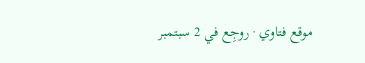موقع فتاوي · روجِع في 2 سبتمبر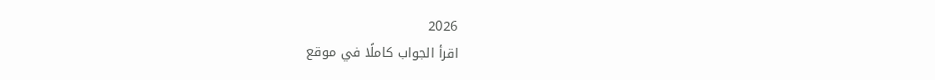2026
اقرأ الجواب كاملًا في موقع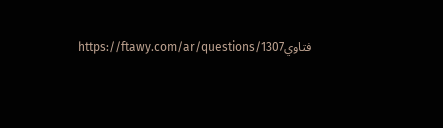فتاويhttps://ftawy.com/ar/questions/1307